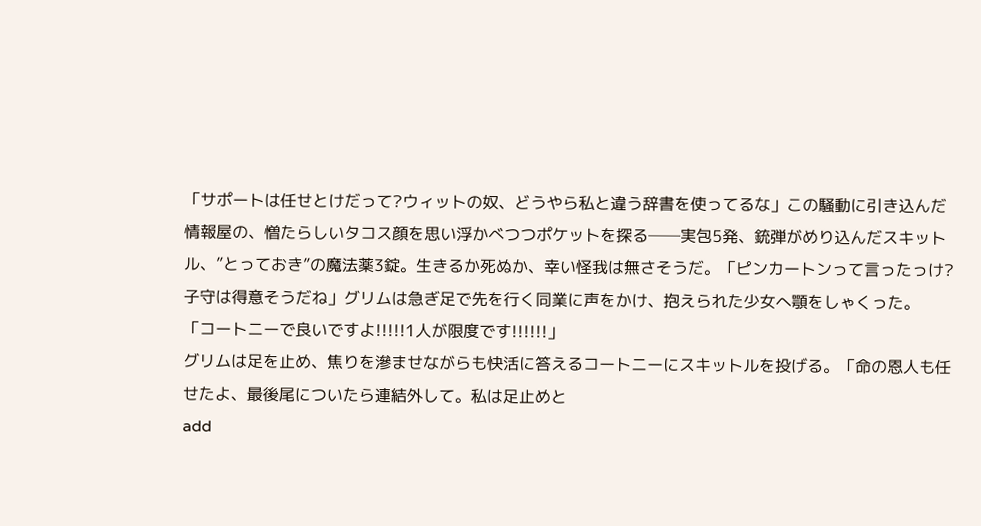「サポートは任せとけだって?ウィットの奴、どうやら私と違う辞書を使ってるな」この騒動に引き込んだ情報屋の、憎たらしいタコス顔を思い浮かべつつポケットを探る──実包5発、銃弾がめり込んだスキットル、”とっておき”の魔法薬3錠。生きるか死ぬか、幸い怪我は無さそうだ。「ピンカートンって言ったっけ?子守は得意そうだね」グリムは急ぎ足で先を行く同業に声をかけ、抱えられた少女へ顎をしゃくった。
「コートニーで良いですよ!!!!!1人が限度です!!!!!!」
グリムは足を止め、焦りを滲ませながらも快活に答えるコートニーにスキットルを投げる。「命の恩人も任せたよ、最後尾についたら連結外して。私は足止めと
add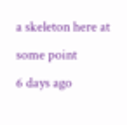a skeleton here at some point
6 days ago